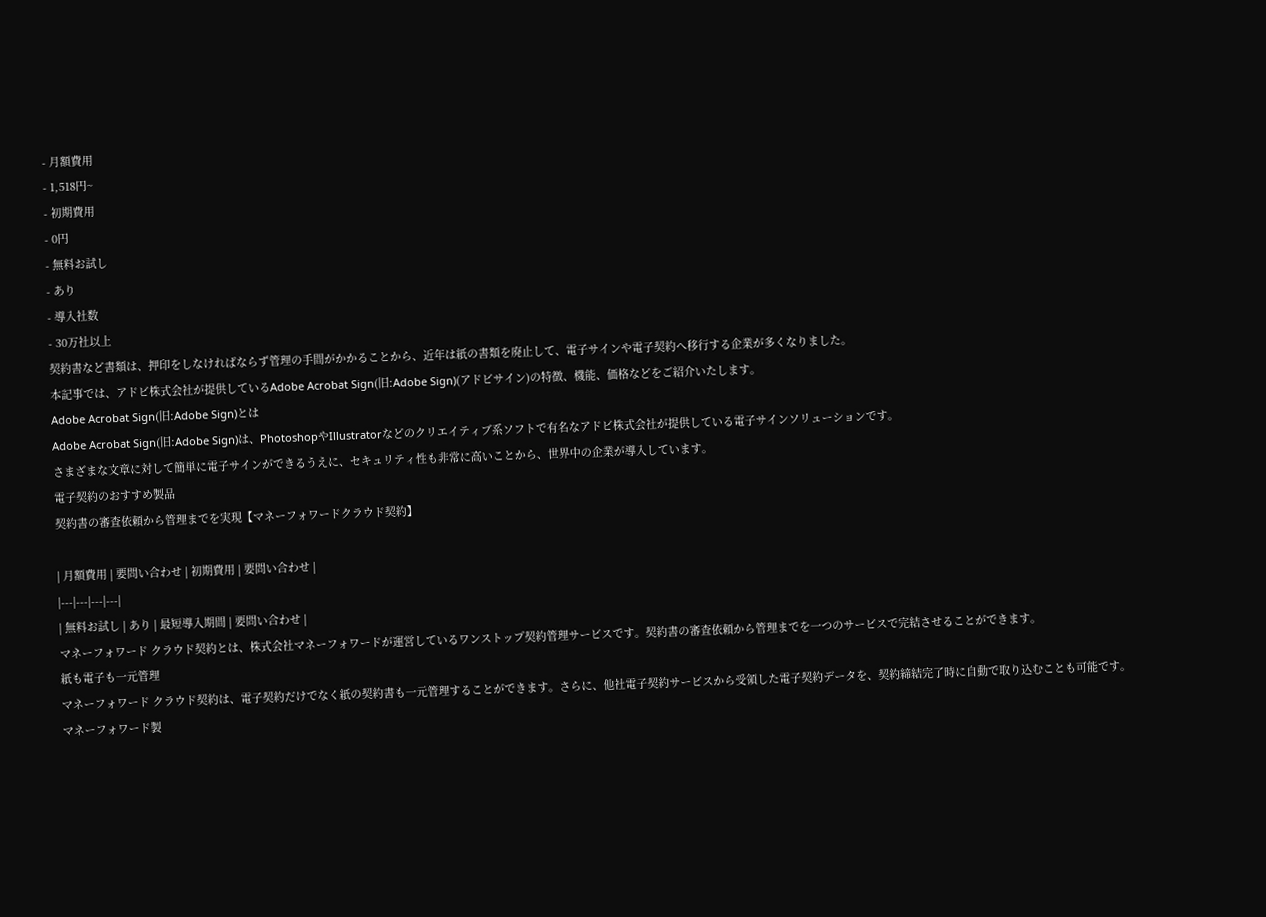- 月額費用
- 1,518円~
- 初期費用
- 0円
- 無料お試し
- あり
- 導入社数
- 30万社以上
契約書など書類は、押印をしなければならず管理の手間がかかることから、近年は紙の書類を廃止して、電子サインや電子契約へ移行する企業が多くなりました。
本記事では、アドビ株式会社が提供しているAdobe Acrobat Sign(旧:Adobe Sign)(アドビサイン)の特徴、機能、価格などをご紹介いたします。
Adobe Acrobat Sign(旧:Adobe Sign)とは
Adobe Acrobat Sign(旧:Adobe Sign)は、PhotoshopやIllustratorなどのクリエイティブ系ソフトで有名なアドビ株式会社が提供している電子サインソリューションです。
さまざまな文章に対して簡単に電子サインができるうえに、セキュリティ性も非常に高いことから、世界中の企業が導入しています。
電子契約のおすすめ製品
契約書の審査依頼から管理までを実現【マネーフォワードクラウド契約】

| 月額費用 | 要問い合わせ | 初期費用 | 要問い合わせ |
|---|---|---|---|
| 無料お試し | あり | 最短導入期間 | 要問い合わせ |
マネーフォワード クラウド契約とは、株式会社マネーフォワードが運営しているワンストップ契約管理サービスです。契約書の審査依頼から管理までを一つのサービスで完結させることができます。
紙も電子も一元管理
マネーフォワード クラウド契約は、電子契約だけでなく紙の契約書も一元管理することができます。さらに、他社電子契約サービスから受領した電子契約データを、契約締結完了時に自動で取り込むことも可能です。
マネーフォワード製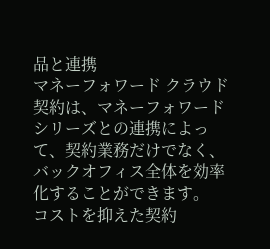品と連携
マネーフォワード クラウド契約は、マネーフォワードシリーズとの連携によって、契約業務だけでなく、バックオフィス全体を効率化することができます。
コストを抑えた契約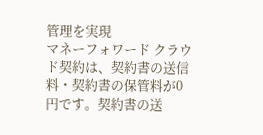管理を実現
マネーフォワード クラウド契約は、契約書の送信料・契約書の保管料が0円です。契約書の送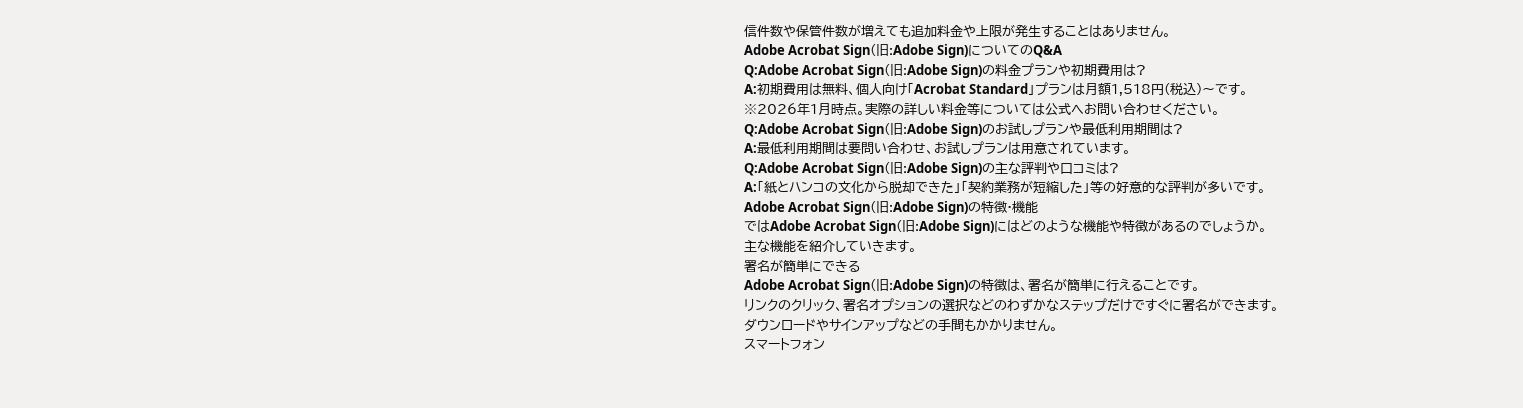信件数や保管件数が増えても追加料金や上限が発生することはありません。
Adobe Acrobat Sign(旧:Adobe Sign)についてのQ&A
Q:Adobe Acrobat Sign(旧:Adobe Sign)の料金プランや初期費用は?
A:初期費用は無料、個人向け「Acrobat Standard」プランは月額1,518円(税込)〜です。
※2026年1月時点。実際の詳しい料金等については公式へお問い合わせください。
Q:Adobe Acrobat Sign(旧:Adobe Sign)のお試しプランや最低利用期間は?
A:最低利用期間は要問い合わせ、お試しプランは用意されています。
Q:Adobe Acrobat Sign(旧:Adobe Sign)の主な評判や口コミは?
A:「紙とハンコの文化から脱却できた」「契約業務が短縮した」等の好意的な評判が多いです。
Adobe Acrobat Sign(旧:Adobe Sign)の特徴·機能
ではAdobe Acrobat Sign(旧:Adobe Sign)にはどのような機能や特徴があるのでしょうか。
主な機能を紹介していきます。
署名が簡単にできる
Adobe Acrobat Sign(旧:Adobe Sign)の特徴は、署名が簡単に行えることです。
リンクのクリック、署名オプションの選択などのわずかなステップだけですぐに署名ができます。
ダウンロードやサインアップなどの手間もかかりません。
スマートフォン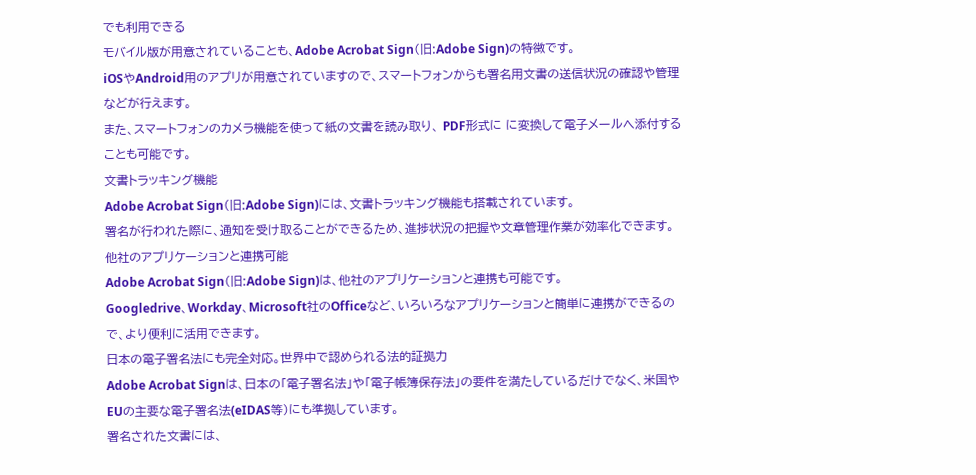でも利用できる
モバイル版が用意されていることも、Adobe Acrobat Sign(旧:Adobe Sign)の特徴です。
iOSやAndroid用のアプリが用意されていますので、スマートフォンからも署名用文書の送信状況の確認や管理などが行えます。
また、スマートフォンのカメラ機能を使って紙の文書を読み取り、 PDF形式に に変換して電子メールへ添付することも可能です。
文書トラッキング機能
Adobe Acrobat Sign(旧:Adobe Sign)には、文書トラッキング機能も搭載されています。
署名が行われた際に、通知を受け取ることができるため、進捗状況の把握や文章管理作業が効率化できます。
他社のアプリケーションと連携可能
Adobe Acrobat Sign(旧:Adobe Sign)は、他社のアプリケーションと連携も可能です。
Googledrive、Workday、Microsoft社のOfficeなど、いろいろなアプリケーションと簡単に連携ができるので、より便利に活用できます。
日本の電子署名法にも完全対応。世界中で認められる法的証拠力
Adobe Acrobat Signは、日本の「電子署名法」や「電子帳簿保存法」の要件を満たしているだけでなく、米国やEUの主要な電子署名法(eIDAS等)にも準拠しています。
署名された文書には、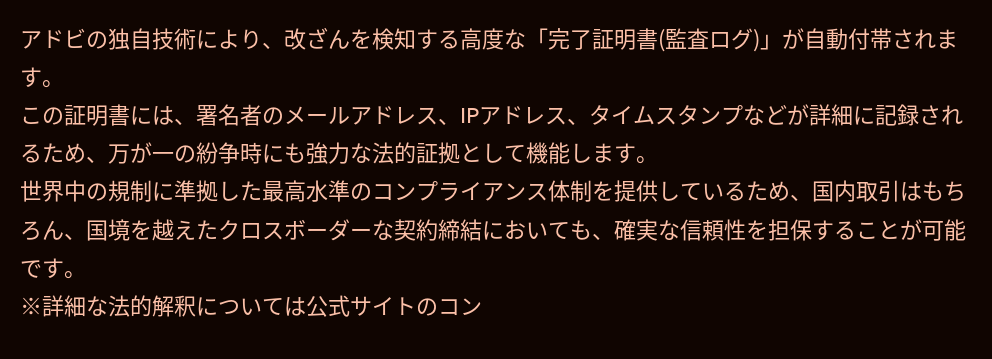アドビの独自技術により、改ざんを検知する高度な「完了証明書(監査ログ)」が自動付帯されます。
この証明書には、署名者のメールアドレス、IPアドレス、タイムスタンプなどが詳細に記録されるため、万が一の紛争時にも強力な法的証拠として機能します。
世界中の規制に準拠した最高水準のコンプライアンス体制を提供しているため、国内取引はもちろん、国境を越えたクロスボーダーな契約締結においても、確実な信頼性を担保することが可能です。
※詳細な法的解釈については公式サイトのコン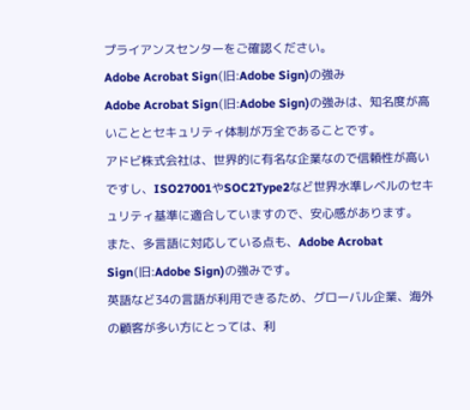プライアンスセンターをご確認ください。
Adobe Acrobat Sign(旧:Adobe Sign)の強み
Adobe Acrobat Sign(旧:Adobe Sign)の強みは、知名度が高いこととセキュリティ体制が万全であることです。
アドビ株式会社は、世界的に有名な企業なので信頼性が高いですし、ISO27001やSOC2Type2など世界水準レベルのセキュリティ基準に適合していますので、安心感があります。
また、多言語に対応している点も、Adobe Acrobat Sign(旧:Adobe Sign)の強みです。
英語など34の言語が利用できるため、グローバル企業、海外の顧客が多い方にとっては、利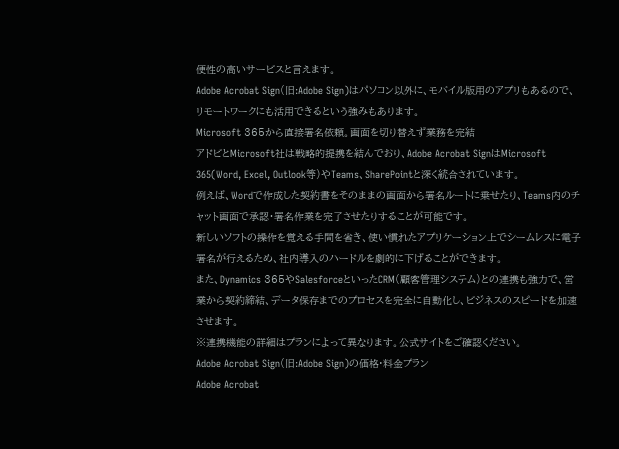便性の高いサービスと言えます。
Adobe Acrobat Sign(旧:Adobe Sign)はパソコン以外に、モバイル版用のアプリもあるので、リモートワークにも活用できるという強みもあります。
Microsoft 365から直接署名依頼。画面を切り替えず業務を完結
アドビとMicrosoft社は戦略的提携を結んでおり、Adobe Acrobat SignはMicrosoft 365(Word, Excel, Outlook等)やTeams、SharePointと深く統合されています。
例えば、Wordで作成した契約書をそのままの画面から署名ルートに乗せたり、Teams内のチャット画面で承認・署名作業を完了させたりすることが可能です。
新しいソフトの操作を覚える手間を省き、使い慣れたアプリケーション上でシームレスに電子署名が行えるため、社内導入のハードルを劇的に下げることができます。
また、Dynamics 365やSalesforceといったCRM(顧客管理システム)との連携も強力で、営業から契約締結、データ保存までのプロセスを完全に自動化し、ビジネスのスピードを加速させます。
※連携機能の詳細はプランによって異なります。公式サイトをご確認ください。
Adobe Acrobat Sign(旧:Adobe Sign)の価格·料金プラン
Adobe Acrobat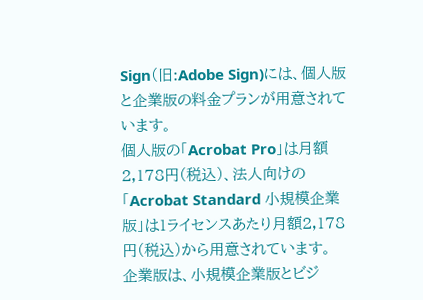Sign(旧:Adobe Sign)には、個人版と企業版の料金プランが用意されています。
個人版の「Acrobat Pro」は月額2,178円(税込)、法人向けの「Acrobat Standard 小規模企業版」は1ライセンスあたり月額2,178円(税込)から用意されています。
企業版は、小規模企業版とビジ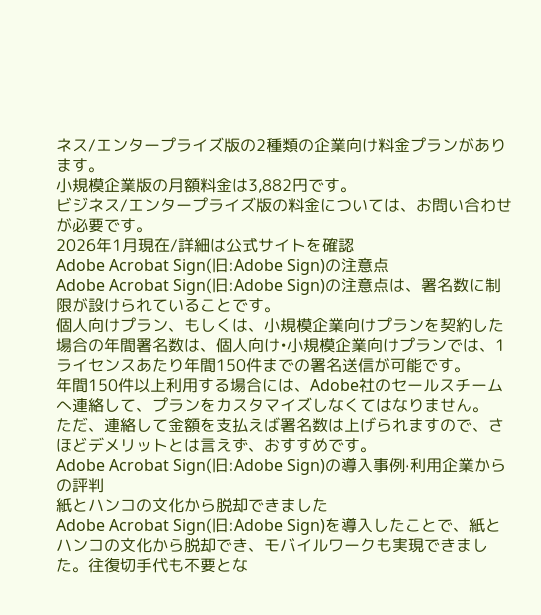ネス/エンタープライズ版の2種類の企業向け料金プランがあります。
小規模企業版の月額料金は3,882円です。
ビジネス/エンタープライズ版の料金については、お問い合わせが必要です。
2026年1月現在/詳細は公式サイトを確認
Adobe Acrobat Sign(旧:Adobe Sign)の注意点
Adobe Acrobat Sign(旧:Adobe Sign)の注意点は、署名数に制限が設けられていることです。
個人向けプラン、もしくは、小規模企業向けプランを契約した場合の年間署名数は、個人向け•小規模企業向けプランでは、1ライセンスあたり年間150件までの署名送信が可能です。
年間150件以上利用する場合には、Adobe社のセールスチームへ連絡して、プランをカスタマイズしなくてはなりません。
ただ、連絡して金額を支払えば署名数は上げられますので、さほどデメリットとは言えず、おすすめです。
Adobe Acrobat Sign(旧:Adobe Sign)の導入事例·利用企業からの評判
紙とハンコの文化から脱却できました
Adobe Acrobat Sign(旧:Adobe Sign)を導入したことで、紙とハンコの文化から脱却でき、モバイルワークも実現できました。往復切手代も不要とな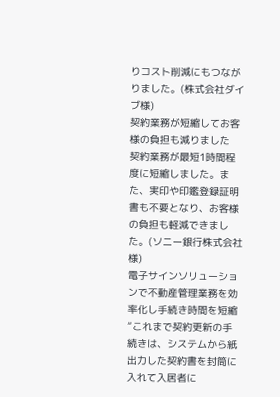りコスト削減にもつながりました。(株式会社ダイブ様)
契約業務が短縮してお客様の負担も減りました
契約業務が最短1時間程度に短縮しました。また、実印や印鑑登録証明書も不要となり、お客様の負担も軽減できました。(ソニー銀行株式会社様)
電子サインソリューションで不動産管理業務を効率化し手続き時間を短縮
“これまで契約更新の手続きは、システムから紙出力した契約書を封筒に入れて入居者に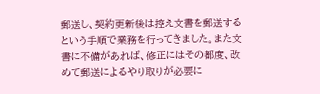郵送し、契約更新後は控え文書を郵送するという手順で業務を行ってきました。また文書に不備があれば、修正にはその都度、改めて郵送によるやり取りが必要に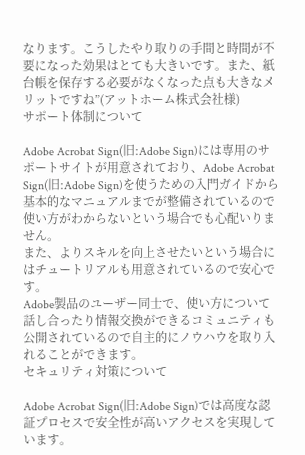なります。こうしたやり取りの手間と時間が不要になった効果はとても大きいです。また、紙台帳を保存する必要がなくなった点も大きなメリットですね”(アットホーム株式会社様)
サポート体制について

Adobe Acrobat Sign(旧:Adobe Sign)には専用のサポートサイトが用意されており、Adobe Acrobat Sign(旧:Adobe Sign)を使うための入門ガイドから基本的なマニュアルまでが整備されているので使い方がわからないという場合でも心配いりません。
また、よりスキルを向上させたいという場合にはチュートリアルも用意されているので安心です。
Adobe製品のユーザー同士で、使い方について話し合ったり情報交換ができるコミュニティも公開されているので自主的にノウハウを取り入れることができます。
セキュリティ対策について

Adobe Acrobat Sign(旧:Adobe Sign)では高度な認証プロセスで安全性が高いアクセスを実現しています。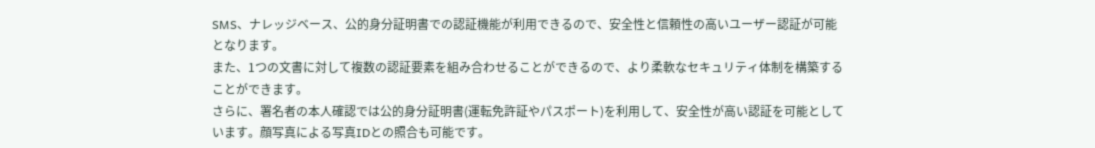SMS、ナレッジベース、公的身分証明書での認証機能が利用できるので、安全性と信頼性の高いユーザー認証が可能となります。
また、1つの文書に対して複数の認証要素を組み合わせることができるので、より柔軟なセキュリティ体制を構築することができます。
さらに、署名者の本人確認では公的身分証明書(運転免許証やパスポート)を利用して、安全性が高い認証を可能としています。顔写真による写真IDとの照合も可能です。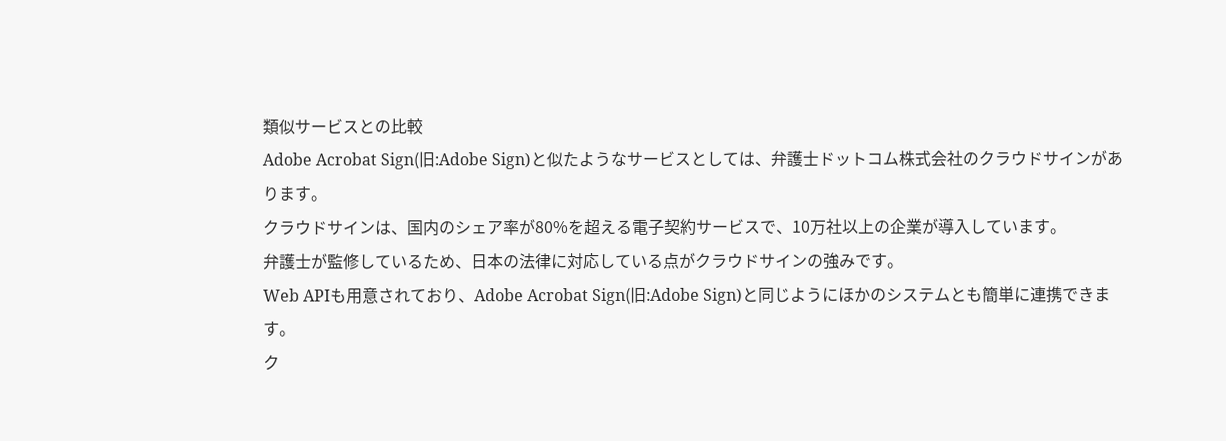類似サービスとの比較
Adobe Acrobat Sign(旧:Adobe Sign)と似たようなサービスとしては、弁護士ドットコム株式会社のクラウドサインがあります。
クラウドサインは、国内のシェア率が80%を超える電子契約サービスで、10万社以上の企業が導入しています。
弁護士が監修しているため、日本の法律に対応している点がクラウドサインの強みです。
Web APIも用意されており、Adobe Acrobat Sign(旧:Adobe Sign)と同じようにほかのシステムとも簡単に連携できます。
ク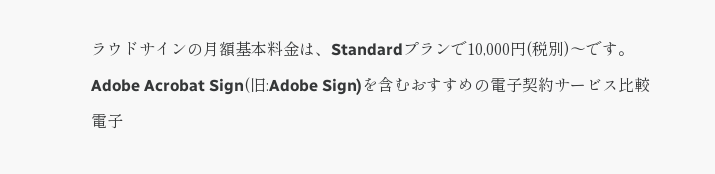ラウドサインの月額基本料金は、Standardプランで10,000円(税別)〜です。
Adobe Acrobat Sign(旧:Adobe Sign)を含むおすすめの電子契約サービス比較
電子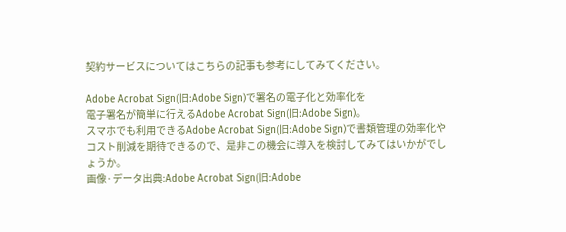契約サービスについてはこちらの記事も参考にしてみてください。

Adobe Acrobat Sign(旧:Adobe Sign)で署名の電子化と効率化を
電子署名が簡単に行えるAdobe Acrobat Sign(旧:Adobe Sign)。
スマホでも利用できるAdobe Acrobat Sign(旧:Adobe Sign)で書類管理の効率化やコスト削減を期待できるので、是非この機会に導入を検討してみてはいかがでしょうか。
画像·データ出典:Adobe Acrobat Sign(旧:Adobe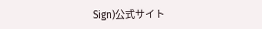Sign)公式サイト